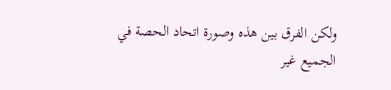ولكن الفرق بين هذه وصورة اتحاد الحصة في الجميع غير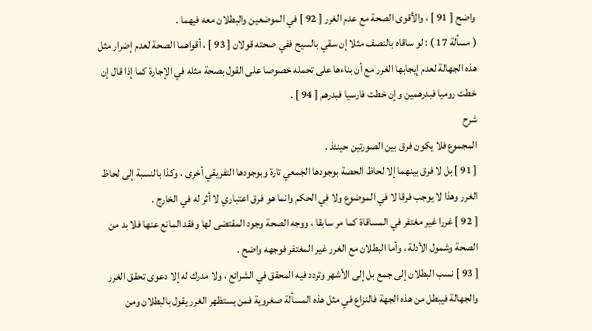واضح [ 91 ] ، والأقوى الصحة مع عدم الغرر [ 92 ] في الموضعين والبطلان معه فيهما .
( مسألة 17 ) : لو ساقاه بالنصف مثلا إن سقي بالسيح ففي صحته قولان [ 93 ] ، أقواهما الصحة لعدم إضرار مثل هذه الجهالة لعدم إيجابها الغرر مع أن بناءها على تحمله خصوصا على القول بصحة مثله في الإجارة كما إذا قال إن خطت روميا فبدرهمين وإن خطت فارسيا فبدرهم [ 94 ] .
شرح
المجموع فلا يكون فرق بين الصورتين حينئذ .
[ 91 ] بل لا فرق بينهما إلا لحاظ الحصة بوجودها الجمعي تارة وبوجودها التفريقي أخرى ، وكذا بالنسبة إلى لحاظ الغرر وهذا لا يوجب فرقا لا في الموضوع ولا في الحكم وانما هو فرق اعتباري لا أثر له في الخارج .
[ 92 ] غررا غير مغتفر في المساقاة كما مر سابقا ، ووجه الصحة وجود المقتضى لها وفقد المانع عنها فلا بد من الصحة وشمول الأدلة ، وأما البطلان مع الغرر غير المغتفر فوجهه واضح .
[ 93 ] نسب البطلان إلى جمع بل إلى الأشهر وتردد فيه المحقق في الشرائع ، ولا مدرك له إلا دعوى تحقق الغرر والجهالة فيبطل من هذه الجهة فالنزاع في مثل هذه المسألة صغروية فمن يستظهر الغرر يقول بالبطلان ومن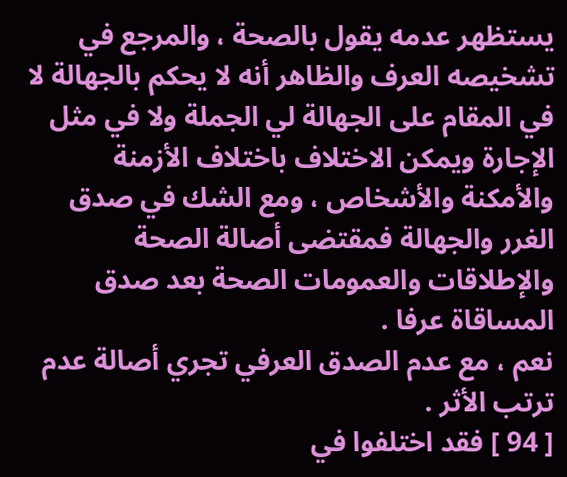يستظهر عدمه يقول بالصحة ، والمرجع في تشخيصه العرف والظاهر أنه لا يحكم بالجهالة لا في المقام على الجهالة لي الجملة ولا في مثل الإجارة ويمكن الاختلاف باختلاف الأزمنة والأمكنة والأشخاص ، ومع الشك في صدق الغرر والجهالة فمقتضى أصالة الصحة والإطلاقات والعمومات الصحة بعد صدق المساقاة عرفا .
نعم ، مع عدم الصدق العرفي تجري أصالة عدم ترتب الأثر .
[ 94 ] فقد اختلفوا في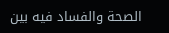الصحة والفساد فيه بين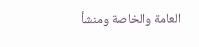العامة والخاصة ومنشأ